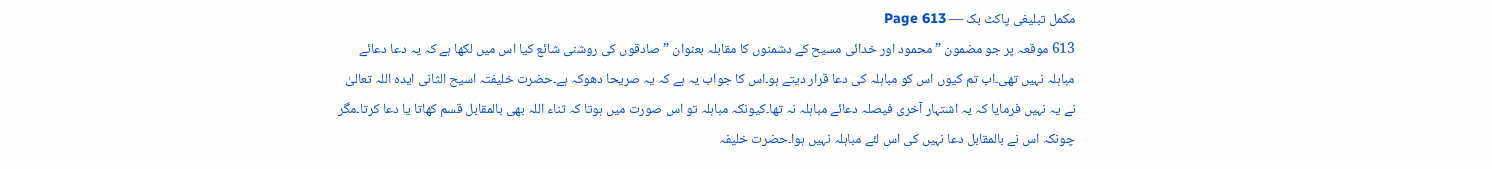مکمل تبلیغی پاکٹ بک — Page 613
613 موقعہ پر جو مضمون ”محمود اور خدائی مسیح کے دشمنوں کا مقابلہ بعنوان ”صادقوں کی روشنی شائع کیا اس میں لکھا ہے کہ یہ دعا دعائے مباہلہ نہیں تھی۔اب تم کیوں اس کو مباہلہ کی دعا قرار دیتے ہو۔اس کا جواب یہ ہے کہ یہ صریحا دھوکہ ہے۔حضرت خلیفتہ اسیح الثانی ایدہ اللہ تعالیٰ نے یہ نہیں فرمایا کہ یہ اشتہار آخری فیصلہ دعائے مباہلہ نہ تھا۔کیونکہ مباہلہ تو اس صورت میں ہوتا کہ ثناء اللہ بھی بالمقابل قسم کھاتا یا دعا کرتا۔مگر چونکہ اس نے بالمقابل دعا نہیں کی اس لئے مباہلہ نہیں ہوا۔حضرت خلیفہ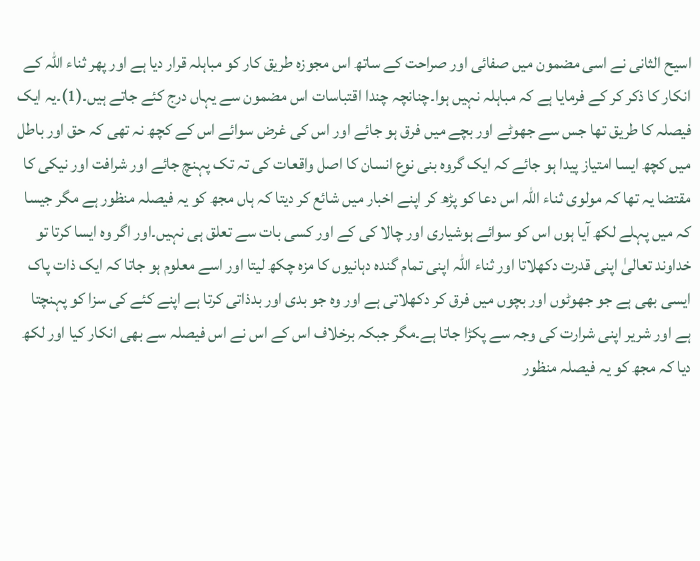اسیح الثانی نے اسی مضمون میں صفائی اور صراحت کے ساتھ اس مجوزہ طریق کار کو مباہلہ قرار دیا ہے اور پھر ثناء اللہ کے انکار کا ذکر کر کے فرمایا ہے کہ مباہلہ نہیں ہوا۔چنانچہ چندا اقتباسات اس مضمون سے یہاں درج کئے جاتے ہیں۔(1)۔یہ ایک فیصلہ کا طریق تھا جس سے جھوٹے اور بچے میں فرق ہو جائے اور اس کی غرض سوائے اس کے کچھ نہ تھی کہ حق اور باطل میں کچھ ایسا امتیاز پیدا ہو جائے کہ ایک گروہ بنی نوع انسان کا اصل واقعات کی تہ تک پہنچ جائے اور شرافت اور نیکی کا مقتضا یہ تھا کہ مولوی ثناء اللہ اس دعا کو پڑھ کر اپنے اخبار میں شائع کر دیتا کہ ہاں مجھ کو یہ فیصلہ منظور ہے مگر جیسا کہ میں پہلے لکھ آیا ہوں اس کو سوائے ہوشیاری اور چالا کی کے اور کسی بات سے تعلق ہی نہیں۔اور اگر وہ ایسا کرتا تو خداوند تعالیٰ اپنی قدرت دکھلاتا اور ثناء اللہ اپنی تمام گندہ دہانیوں کا مزہ چکھ لیتا اور اسے معلوم ہو جاتا کہ ایک ذات پاک ایسی بھی ہے جو جھوٹوں اور بچوں میں فرق کر دکھلاتی ہے اور وہ جو بدی اور بدذاتی کرتا ہے اپنے کئے کی سزا کو پہنچتا ہے اور شریر اپنی شرارت کی وجہ سے پکڑا جاتا ہے۔مگر جبکہ برخلاف اس کے اس نے اس فیصلہ سے بھی انکار کیا اور لکھ دیا کہ مجھ کو یہ فیصلہ منظور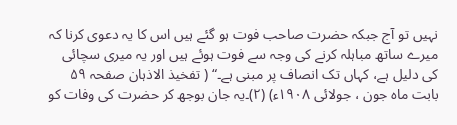نہیں تو آج جبکہ حضرت صاحب فوت ہو گئے ہیں اس کا یہ دعوی کرنا کہ میرے ساتھ مباہلہ کرنے کی وجہ سے فوت ہوئے ہیں اور یہ میری سچائی کی دلیل ہے، کہاں تک انصاف پر مبنی ہے۔“ ( تفخیذ الاذہان صفحہ ۵۹ بابت ماہ جون ، جولائی ۱۹۰۸ء) (۲)۔یہ جان بوجھ کر حضرت کی وفات کو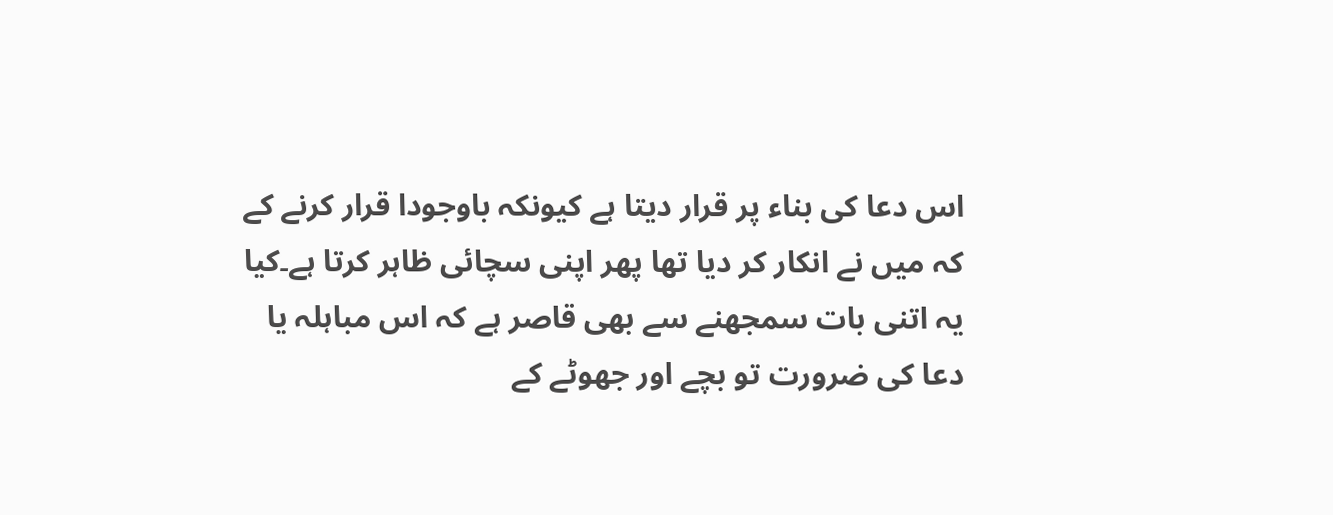اس دعا کی بناء پر قرار دیتا ہے کیونکہ باوجودا قرار کرنے کے کہ میں نے انکار کر دیا تھا پھر اپنی سچائی ظاہر کرتا ہے۔کیا یہ اتنی بات سمجھنے سے بھی قاصر ہے کہ اس مباہلہ یا دعا کی ضرورت تو بچے اور جھوٹے کے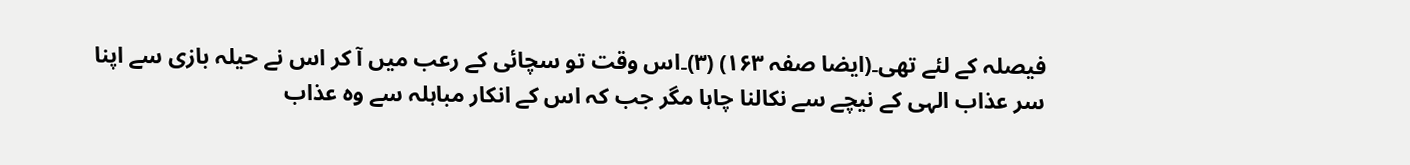فیصلہ کے لئے تھی۔(ایضا صفہ ۱۶۳) (۳)۔اس وقت تو سچائی کے رعب میں آ کر اس نے حیلہ بازی سے اپنا سر عذاب الہی کے نیچے سے نکالنا چاہا مگر جب کہ اس کے انکار مباہلہ سے وہ عذاب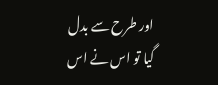اور طرح سے بدل گیا تو اس نے اس